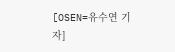[OSEN=유수연 기자]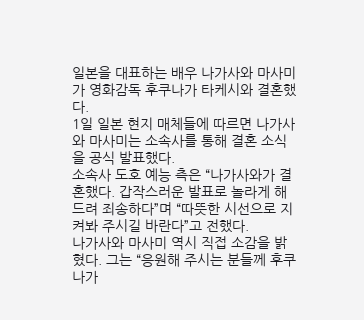일본을 대표하는 배우 나가사와 마사미가 영화감독 후쿠나가 타케시와 결혼했다.
1일 일본 현지 매체들에 따르면 나가사와 마사미는 소속사를 통해 결혼 소식을 공식 발표했다.
소속사 도호 예능 측은 “나가사와가 결혼했다. 갑작스러운 발표로 놀라게 해드려 죄송하다”며 “따뜻한 시선으로 지켜봐 주시길 바란다”고 전했다.
나가사와 마사미 역시 직접 소감을 밝혔다. 그는 “응원해 주시는 분들께 후쿠나가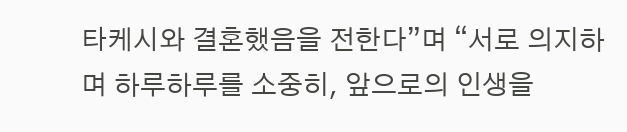타케시와 결혼했음을 전한다”며 “서로 의지하며 하루하루를 소중히, 앞으로의 인생을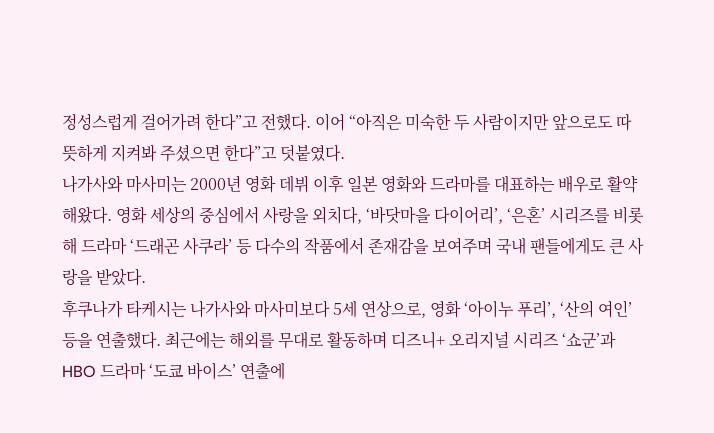정성스럽게 걸어가려 한다”고 전했다. 이어 “아직은 미숙한 두 사람이지만 앞으로도 따뜻하게 지켜봐 주셨으면 한다”고 덧붙였다.
나가사와 마사미는 2000년 영화 데뷔 이후 일본 영화와 드라마를 대표하는 배우로 활약해왔다. 영화 세상의 중심에서 사랑을 외치다, ‘바닷마을 다이어리’, ‘은혼’ 시리즈를 비롯해 드라마 ‘드래곤 사쿠라’ 등 다수의 작품에서 존재감을 보여주며 국내 팬들에게도 큰 사랑을 받았다.
후쿠나가 타케시는 나가사와 마사미보다 5세 연상으로, 영화 ‘아이누 푸리’, ‘산의 여인’ 등을 연출했다. 최근에는 해외를 무대로 활동하며 디즈니+ 오리지널 시리즈 ‘쇼군’과 HBO 드라마 ‘도쿄 바이스’ 연출에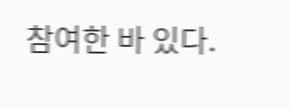참여한 바 있다.